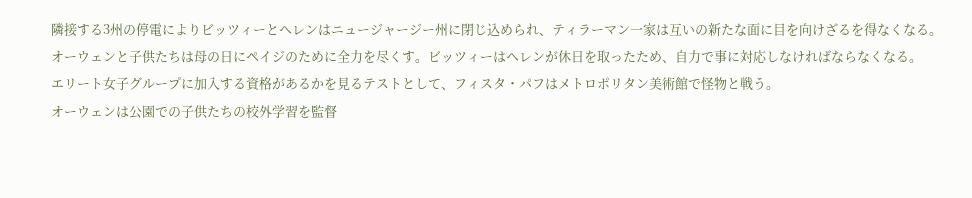隣接する3州の停電によりビッツィーとヘレンはニュージャージー州に閉じ込められ、ティラーマン一家は互いの新たな面に目を向けざるを得なくなる。
オーウェンと子供たちは母の日にペイジのために全力を尽くす。ビッツィーはヘレンが休日を取ったため、自力で事に対応しなければならなくなる。
エリート女子グループに加入する資格があるかを見るテストとして、フィスタ・パフはメトロポリタン美術館で怪物と戦う。
オーウェンは公園での子供たちの校外学習を監督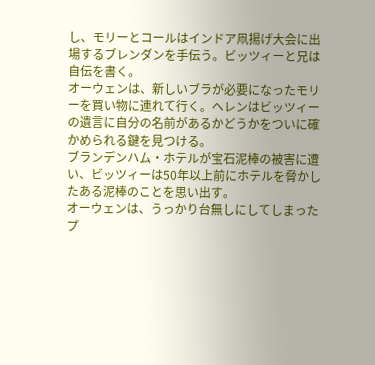し、モリーとコールはインドア凧揚げ大会に出場するブレンダンを手伝う。ビッツィーと兄は自伝を書く。
オーウェンは、新しいブラが必要になったモリーを買い物に連れて行く。ヘレンはビッツィーの遺言に自分の名前があるかどうかをついに確かめられる鍵を見つける。
ブランデンハム・ホテルが宝石泥棒の被害に遭い、ビッツィーは50年以上前にホテルを脅かしたある泥棒のことを思い出す。
オーウェンは、うっかり台無しにしてしまったプ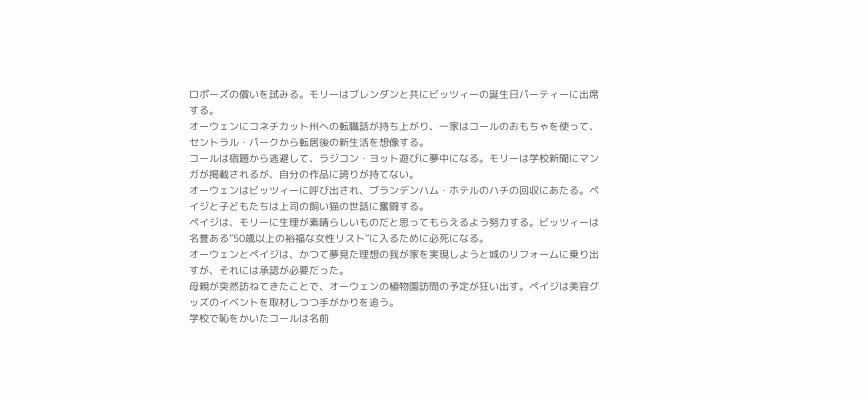ロポーズの償いを試みる。モリーはブレンダンと共にビッツィーの誕生日パーティーに出席する。
オーウェンにコネチカット州への転職話が持ち上がり、一家はコールのおもちゃを使って、セントラル・パークから転居後の新生活を想像する。
コールは宿題から逃避して、ラジコン・ヨット遊びに夢中になる。モリーは学校新聞にマンガが掲載されるが、自分の作品に誇りが持てない。
オーウェンはビッツィーに呼び出され、ブランデンハム・ホテルのハチの回収にあたる。ペイジと子どもたちは上司の飼い猫の世話に奮闘する。
ペイジは、モリーに生理が素晴らしいものだと思ってもらえるよう努力する。ビッツィーは名誉ある”50歳以上の裕福な女性リスト”に入るために必死になる。
オーウェンとペイジは、かつて夢見た理想の我が家を実現しようと城のリフォームに乗り出すが、それには承認が必要だった。
母親が突然訪ねてきたことで、オーウェンの植物園訪問の予定が狂い出す。ペイジは美容グッズのイベントを取材しつつ手がかりを追う。
学校で恥をかいたコールは名前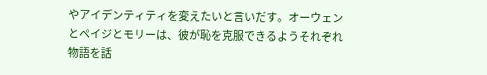やアイデンティティを変えたいと言いだす。オーウェンとペイジとモリーは、彼が恥を克服できるようそれぞれ物語を話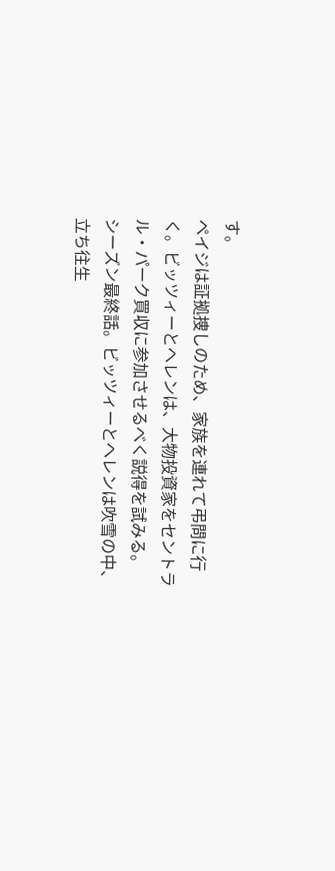す。
ペイジは証拠捜しのため、家族を連れて弔問に行く。ビッツィーとヘレンは、大物投資家をセントラル・パーク買収に参加させるべく説得を試みる。
シーズン最終話。ビッツィーとヘレンは吹雪の中、立ち往生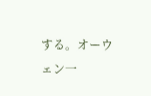する。オーウェン一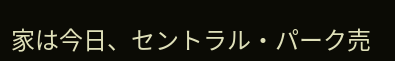家は今日、セントラル・パーク売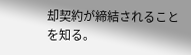却契約が締結されることを知る。